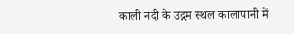काली नदी के उद्गम स्थल कालापानी में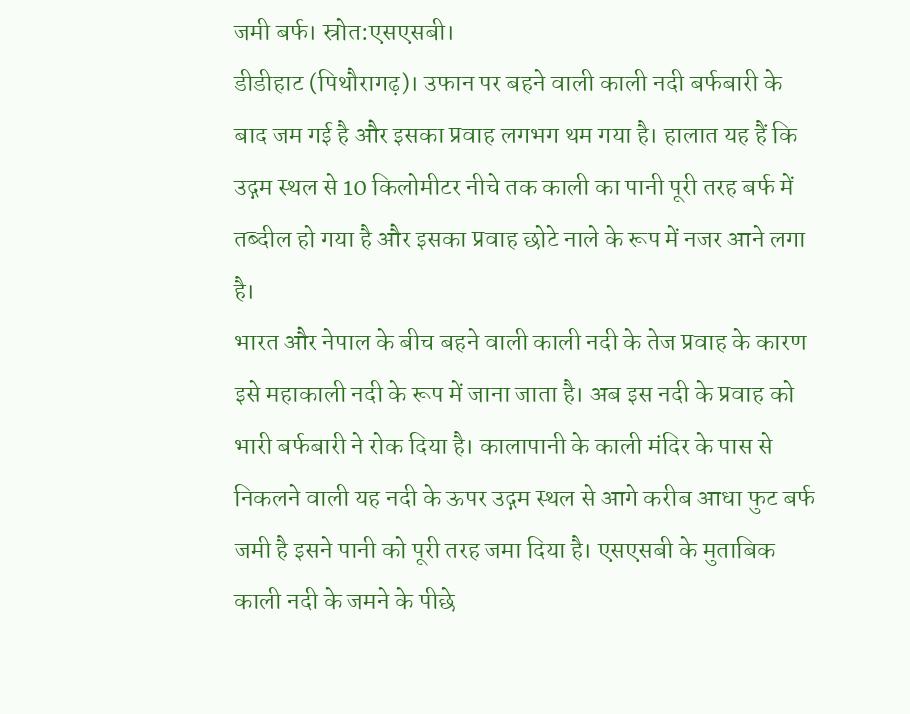जमी बर्फ। स्रोत:एसएसबी।
डीडीहाट (पिथौरागढ़)। उफान पर बहने वाली काली नदी बर्फबारी के बाद जम गई है और इसका प्रवाह लगभग थम गया है। हालात यह हैं कि उद्गम स्थल से 10 किलोमीटर नीचे तक काली का पानी पूरी तरह बर्फ में तब्दील हो गया है और इसका प्रवाह छोटे नाले के रूप में नजर आने लगा है।
भारत और नेपाल के बीच बहने वाली काली नदी के तेज प्रवाह के कारण इसे महाकाली नदी के रूप में जाना जाता है। अब इस नदी के प्रवाह को भारी बर्फबारी ने रोक दिया है। कालापानी के काली मंदिर के पास से निकलने वाली यह नदी के ऊपर उद्गम स्थल से आगे करीब आधा फुट बर्फ जमी है इसने पानी को पूरी तरह जमा दिया है। एसएसबी के मुताबिक काली नदी के जमने के पीछे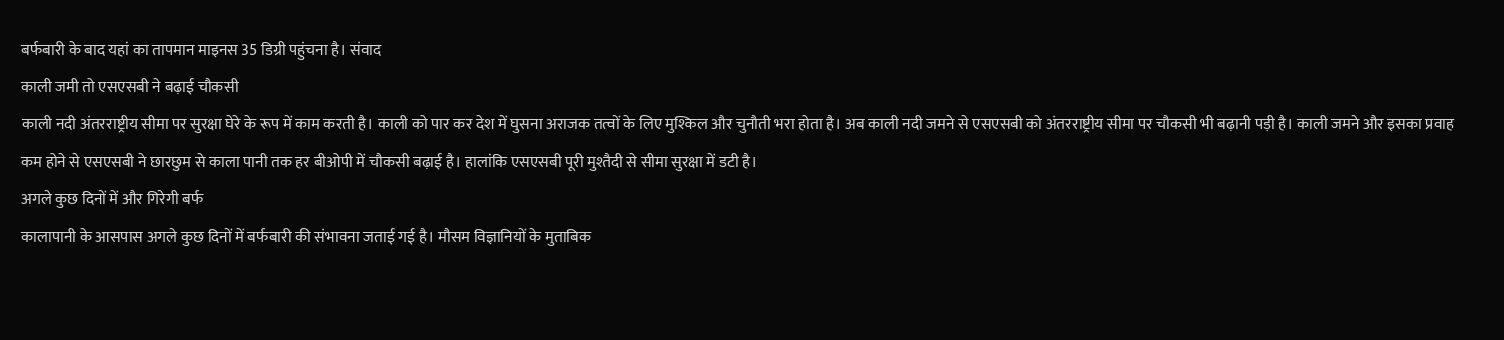बर्फबारी के बाद यहां का तापमान माइनस 35 डिग्री पहुंचना है। संवाद
काली जमी तो एसएसबी ने बढ़ाई चौकसी
काली नदी अंतरराष्ट्रीय सीमा पर सुरक्षा घेरे के रूप में काम करती है। काली को पार कर देश में घुसना अराजक तत्वों के लिए मुश्किल और चुनौती भरा होता है। अब काली नदी जमने से एसएसबी को अंतरराष्ट्रीय सीमा पर चौकसी भी बढ़ानी पड़ी है। काली जमने और इसका प्रवाह कम होने से एसएसबी ने छारछुम से काला पानी तक हर बीओपी में चौकसी बढ़ाई है। हालांकि एसएसबी पूरी मुश्तैदी से सीमा सुरक्षा में डटी है।
अगले कुछ दिनों में और गिरेगी बर्फ
कालापानी के आसपास अगले कुछ दिनों में बर्फबारी की संभावना जताई गई है। मौसम विज्ञानियों के मुताबिक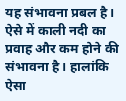यह संभावना प्रबल है। ऐसे में काली नदी का प्रवाह और कम होने की संभावना है। हालांकि ऐसा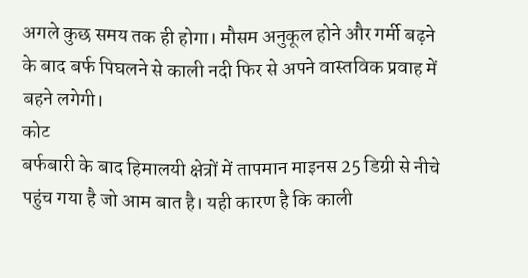अगले कुछ समय तक ही होगा। मौसम अनुकूल होने और गर्मी बढ़ने के बाद बर्फ पिघलने से काली नदी फिर से अपने वास्तविक प्रवाह में बहने लगेगी।
कोट
बर्फबारी के बाद हिमालयी क्षेत्रों में तापमान माइनस 25 डिग्री से नीचे पहुंच गया है जो आम बात है। यही कारण है कि काली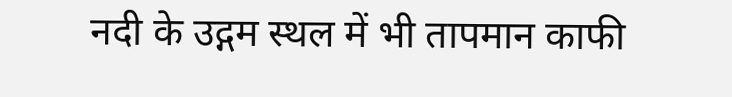नदी के उद्गम स्थल में भी तापमान काफी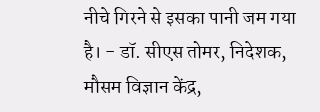नीचे गिरने से इसका पानी जम गया है। - डॉ. सीएस तोमर, निदेशक, मौसम विज्ञान केंद्र,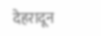देहरादून